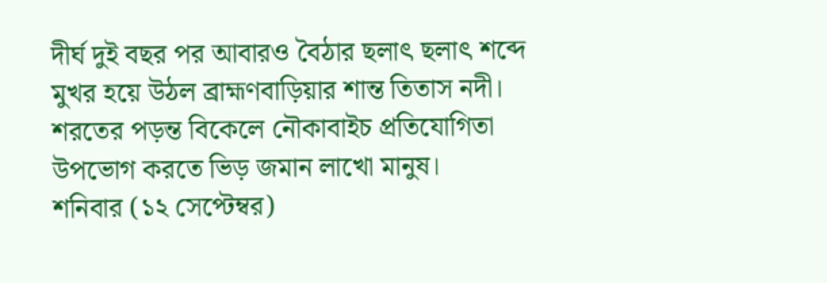দীর্ঘ দুই বছর পর আবারও বৈঠার ছলাৎ ছলাৎ শব্দে মুখর হয়ে উঠল ব্রাহ্মণবাড়িয়ার শান্ত তিতাস নদী। শরতের পড়ন্ত বিকেলে নৌকাবাইচ প্রতিযোগিতা উপভোগ করতে ভিড় জমান লাখো মানুষ।
শনিবার (১২ সেপ্টেম্বর)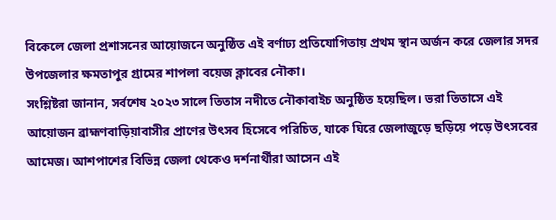বিকেলে জেলা প্রশাসনের আয়োজনে অনুষ্ঠিত এই বর্ণাঢ্য প্রতিযোগিতায় প্রথম স্থান অর্জন করে জেলার সদর উপজেলার ক্ষমতাপুর গ্রামের শাপলা বয়েজ ক্লাবের নৌকা।
সংশ্লিষ্টরা জানান, সর্বশেষ ২০২৩ সালে তিতাস নদীতে নৌকাবাইচ অনুষ্ঠিত হয়েছিল। ভরা তিতাসে এই আয়োজন ব্রাহ্মণবাড়িয়াবাসীর প্রাণের উৎসব হিসেবে পরিচিত, যাকে ঘিরে জেলাজুড়ে ছড়িয়ে পড়ে উৎসবের আমেজ। আশপাশের বিভিন্ন জেলা থেকেও দর্শনার্থীরা আসেন এই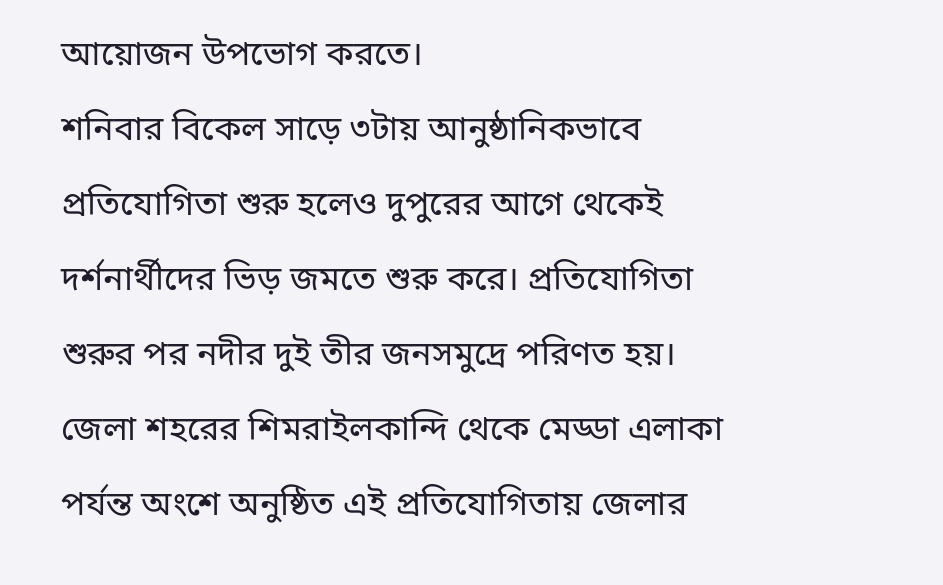আয়োজন উপভোগ করতে।
শনিবার বিকেল সাড়ে ৩টায় আনুষ্ঠানিকভাবে প্রতিযোগিতা শুরু হলেও দুপুরের আগে থেকেই দর্শনার্থীদের ভিড় জমতে শুরু করে। প্রতিযোগিতা শুরুর পর নদীর দুই তীর জনসমুদ্রে পরিণত হয়।
জেলা শহরের শিমরাইলকান্দি থেকে মেড্ডা এলাকা পর্যন্ত অংশে অনুষ্ঠিত এই প্রতিযোগিতায় জেলার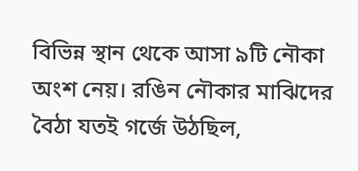বিভিন্ন স্থান থেকে আসা ৯টি নৌকা অংশ নেয়। রঙিন নৌকার মাঝিদের বৈঠা যতই গর্জে উঠছিল,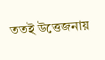ততই উত্তেজনায়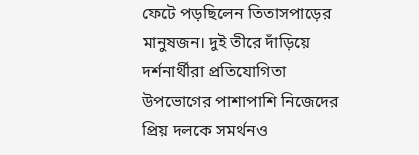ফেটে পড়ছিলেন তিতাসপাড়ের মানুষজন। দুই তীরে দাঁড়িয়ে দর্শনার্থীরা প্রতিযোগিতা উপভোগের পাশাপাশি নিজেদের প্রিয় দলকে সমর্থনও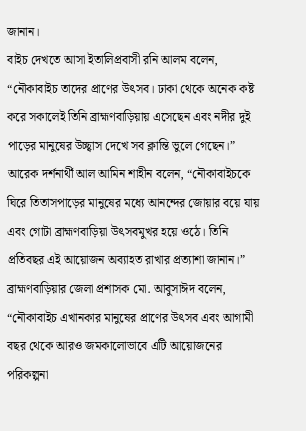জানান।
বাইচ দেখতে আসা ইতালিপ্রবাসী রনি আলম বলেন, “নৌকাবাইচ তাদের প্রাণের উৎসব। ঢাকা থেকে অনেক কষ্ট করে সকালেই তিনি ব্রাহ্মণবাড়িয়ায় এসেছেন এবং নদীর দুই পাড়ের মানুষের উচ্ছ্বাস দেখে সব ক্লান্তি ভুলে গেছেন।”
আরেক দর্শনার্থী আল আমিন শাহীন বলেন, “নৌকাবাইচকে ঘিরে তিতাসপাড়ের মানুষের মধ্যে আনন্দের জোয়ার বয়ে যায় এবং গোটা ব্রাহ্মণবাড়িয়া উৎসবমুখর হয়ে ওঠে। তিনি প্রতিবছর এই আয়োজন অব্যাহত রাখার প্রত্যাশা জানান।”
ব্রাহ্মণবাড়িয়ার জেলা প্রশাসক মো. আবুসাঈদ বলেন, “নৌকাবাইচ এখানকার মানুষের প্রাণের উৎসব এবং আগামী বছর থেকে আরও জমকালোভাবে এটি আয়োজনের পরিকল্পনা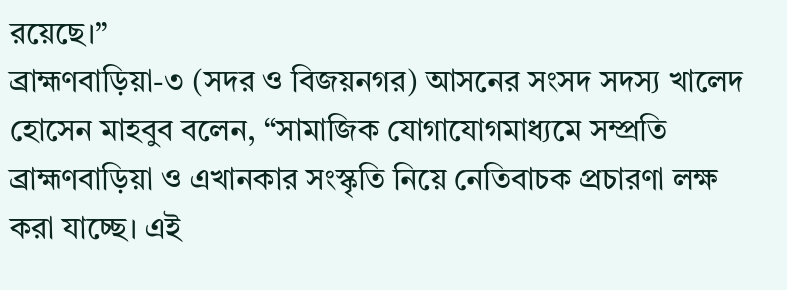রয়েছে।”
ব্রাহ্মণবাড়িয়া-৩ (সদর ও বিজয়নগর) আসনের সংসদ সদস্য খালেদ হোসেন মাহবুব বলেন, “সামাজিক যোগাযোগমাধ্যমে সম্প্রতি ব্রাহ্মণবাড়িয়া ও এখানকার সংস্কৃতি নিয়ে নেতিবাচক প্রচারণা লক্ষ করা যাচ্ছে। এই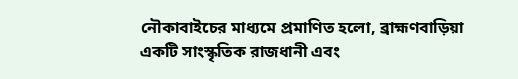নৌকাবাইচের মাধ্যমে প্রমাণিত হলো, ব্রাহ্মণবাড়িয়া একটি সাংস্কৃতিক রাজধানী এবং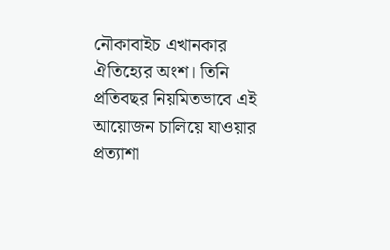নৌকাবাইচ এখানকার ঐতিহ্যের অংশ। তিনি প্রতিবছর নিয়মিতভাবে এই আয়োজন চালিয়ে যাওয়ার প্রত্যাশা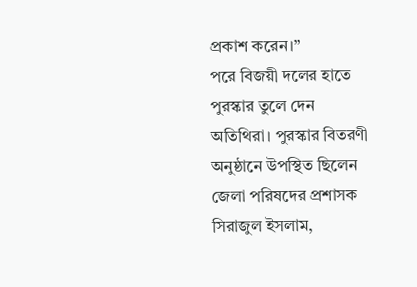প্রকাশ করেন।”
পরে বিজয়ী দলের হাতে পুরস্কার তুলে দেন অতিথিরা। পুরস্কার বিতরণী অনুষ্ঠানে উপস্থিত ছিলেন জেলা পরিষদের প্রশাসক সিরাজুল ইসলাম,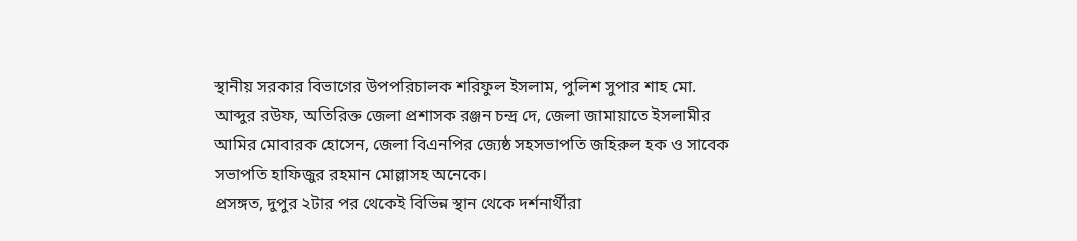স্থানীয় সরকার বিভাগের উপপরিচালক শরিফুল ইসলাম, পুলিশ সুপার শাহ মো. আব্দুর রউফ, অতিরিক্ত জেলা প্রশাসক রঞ্জন চন্দ্র দে, জেলা জামায়াতে ইসলামীর আমির মোবারক হোসেন, জেলা বিএনপির জ্যেষ্ঠ সহসভাপতি জহিরুল হক ও সাবেক সভাপতি হাফিজুর রহমান মোল্লাসহ অনেকে।
প্রসঙ্গত, দুপুর ২টার পর থেকেই বিভিন্ন স্থান থেকে দর্শনার্থীরা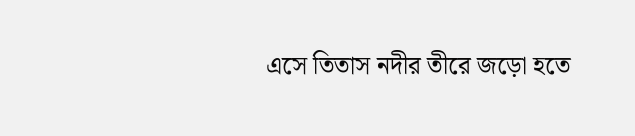এসে তিতাস নদীর তীরে জড়ো হতে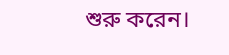শুরু করেন।